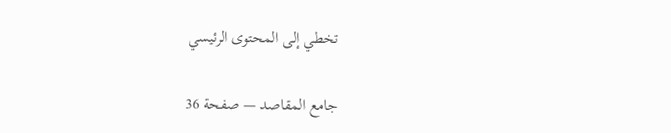تخطي إلى المحتوى الرئيسي

جامع المقاصد — صفحة 36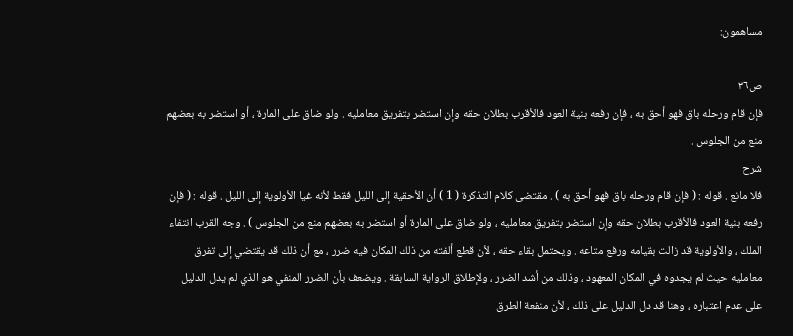مساهمون:

ص٣٦
فإن قام ورحله باق فهو أحق به ، فإن رفعه بنية العود فالأقرب بطلان حقه وإن استضر بتفريق معامليه . ولو ضاق على المارة ، أو استضر به بعضهم منع من الجلوس .
شرح
فلا مانع . قوله : ( فإن قام ورحله باق فهو أحق به ) . مقتضى كلام التذكرة ( 1 ) أن الأحقية إلى الليل فقط لأنه غيا الأولوية إلى الليل . قوله : ( فإن رفعه بنية العود فالأقرب بطلان حقه وإن استضر بتفريق معامليه ، ولو ضاق على المارة أو استضر به بعضهم منع من الجلوس ) . وجه القرب انتفاء الملك ، والأولوية قد زالت بقيامه ورفع متاعه . ويحتمل بقاء حقه ، لأن قطع ألفته من ذلك المكان فيه ضرر ، مع أن ذلك قد يقتضي إلى تفرق معامليه حيث لم يجدوه في المكان المعهود ، وذلك من أشد الضرر ، ولإطلاق الرواية السابقة . ويضعف بأن الضرر المنفي هو الذي لم يدل الدليل على عدم اعتباره ، وهنا قد دل الدليل على ذلك ، لأن منفعة الطرق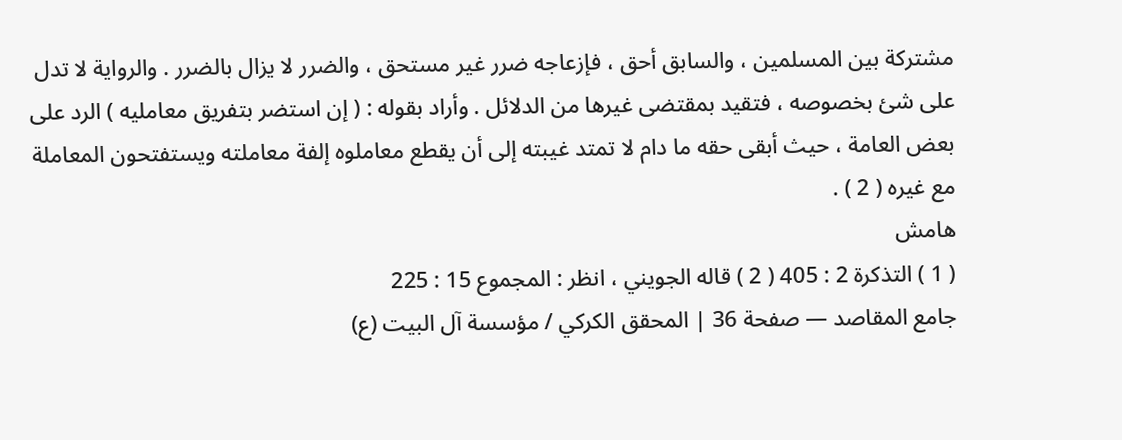مشتركة بين المسلمين ، والسابق أحق ، فإزعاجه ضرر غير مستحق ، والضرر لا يزال بالضرر . والرواية لا تدل على شئ بخصوصه ، فتقيد بمقتضى غيرها من الدلائل . وأراد بقوله : ( إن استضر بتفريق معامليه ) الرد على بعض العامة ، حيث أبقى حقه ما دام لا تمتد غيبته إلى أن يقطع معاملوه إلفة معاملته ويستفتحون المعاملة مع غيره ( 2 ) .
هامش
( 1 ) التذكرة 2 : 405 ( 2 ) قاله الجويني ، انظر : المجموع 15 : 225
جامع المقاصد — صفحة 36 | المحقق الكركي / مؤسسة آل البيت (ع)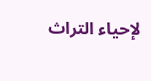لإحياء التراث